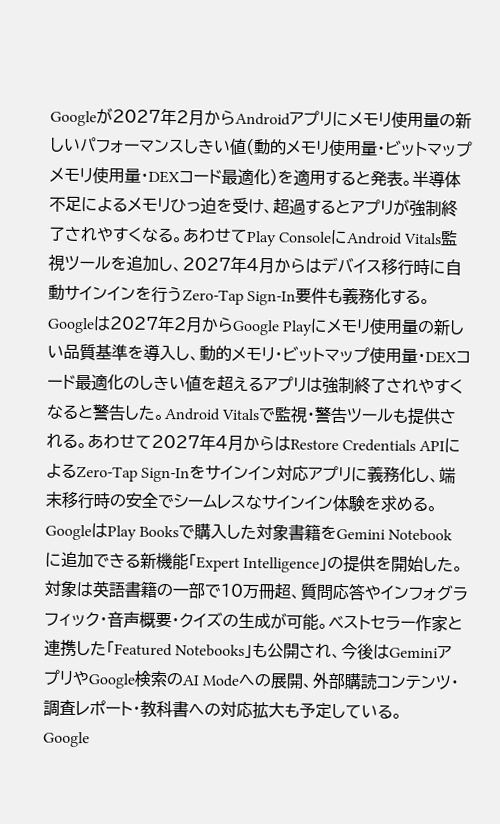Googleが2027年2月からAndroidアプリにメモリ使用量の新しいパフォーマンスしきい値(動的メモリ使用量・ビットマップメモリ使用量・DEXコード最適化)を適用すると発表。半導体不足によるメモリひっ迫を受け、超過するとアプリが強制終了されやすくなる。あわせてPlay ConsoleにAndroid Vitals監視ツールを追加し、2027年4月からはデバイス移行時に自動サインインを行うZero-Tap Sign-In要件も義務化する。
Googleは2027年2月からGoogle Playにメモリ使用量の新しい品質基準を導入し、動的メモリ・ビットマップ使用量・DEXコード最適化のしきい値を超えるアプリは強制終了されやすくなると警告した。Android Vitalsで監視・警告ツールも提供される。あわせて2027年4月からはRestore Credentials APIによるZero-Tap Sign-Inをサインイン対応アプリに義務化し、端末移行時の安全でシームレスなサインイン体験を求める。
GoogleはPlay Booksで購入した対象書籍をGemini Notebookに追加できる新機能「Expert Intelligence」の提供を開始した。対象は英語書籍の一部で10万冊超、質問応答やインフォグラフィック・音声概要・クイズの生成が可能。ベストセラー作家と連携した「Featured Notebooks」も公開され、今後はGeminiアプリやGoogle検索のAI Modeへの展開、外部購読コンテンツ・調査レポート・教科書への対応拡大も予定している。
Google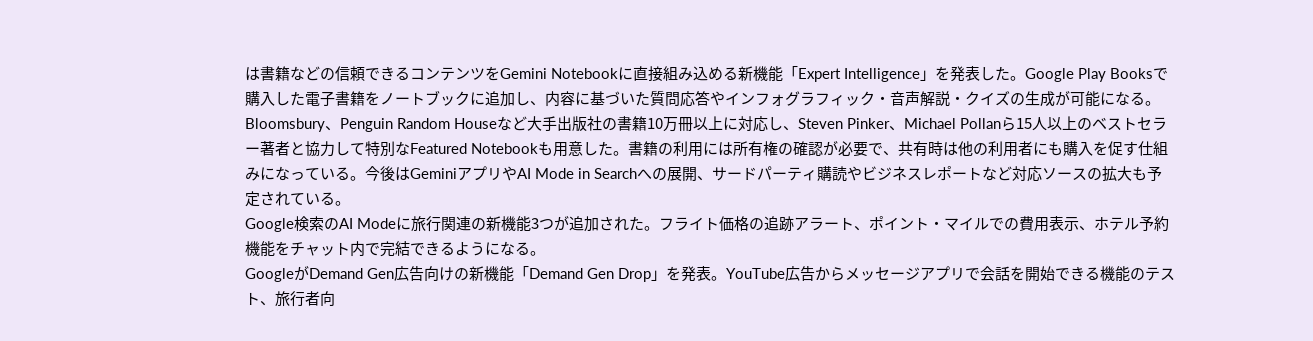は書籍などの信頼できるコンテンツをGemini Notebookに直接組み込める新機能「Expert Intelligence」を発表した。Google Play Booksで購入した電子書籍をノートブックに追加し、内容に基づいた質問応答やインフォグラフィック・音声解説・クイズの生成が可能になる。Bloomsbury、Penguin Random Houseなど大手出版社の書籍10万冊以上に対応し、Steven Pinker、Michael Pollanら15人以上のベストセラー著者と協力して特別なFeatured Notebookも用意した。書籍の利用には所有権の確認が必要で、共有時は他の利用者にも購入を促す仕組みになっている。今後はGeminiアプリやAI Mode in Searchへの展開、サードパーティ購読やビジネスレポートなど対応ソースの拡大も予定されている。
Google検索のAI Modeに旅行関連の新機能3つが追加された。フライト価格の追跡アラート、ポイント・マイルでの費用表示、ホテル予約機能をチャット内で完結できるようになる。
GoogleがDemand Gen広告向けの新機能「Demand Gen Drop」を発表。YouTube広告からメッセージアプリで会話を開始できる機能のテスト、旅行者向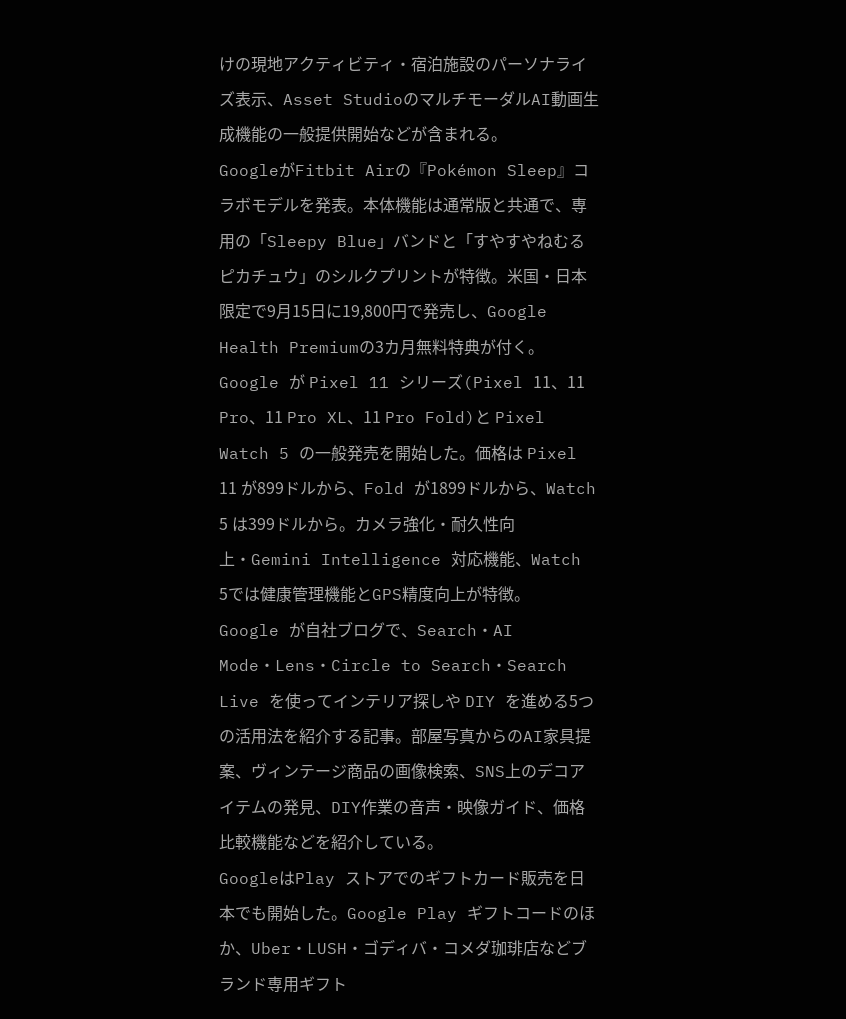けの現地アクティビティ・宿泊施設のパーソナライズ表示、Asset StudioのマルチモーダルAI動画生成機能の一般提供開始などが含まれる。
GoogleがFitbit Airの『Pokémon Sleep』コラボモデルを発表。本体機能は通常版と共通で、専用の「Sleepy Blue」バンドと「すやすやねむるピカチュウ」のシルクプリントが特徴。米国・日本限定で9月15日に19,800円で発売し、Google Health Premiumの3カ月無料特典が付く。
Google が Pixel 11 シリーズ(Pixel 11、11 Pro、11 Pro XL、11 Pro Fold)と Pixel Watch 5 の一般発売を開始した。価格は Pixel 11 が899ドルから、Fold が1899ドルから、Watch 5 は399ドルから。カメラ強化・耐久性向上・Gemini Intelligence 対応機能、Watch 5では健康管理機能とGPS精度向上が特徴。
Google が自社ブログで、Search・AI Mode・Lens・Circle to Search・Search Live を使ってインテリア探しや DIY を進める5つの活用法を紹介する記事。部屋写真からのAI家具提案、ヴィンテージ商品の画像検索、SNS上のデコアイテムの発見、DIY作業の音声・映像ガイド、価格比較機能などを紹介している。
GoogleはPlay ストアでのギフトカード販売を日本でも開始した。Google Play ギフトコードのほか、Uber・LUSH・ゴディバ・コメダ珈琲店などブランド専用ギフト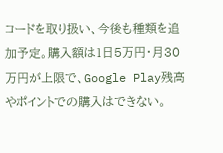コードを取り扱い、今後も種類を追加予定。購入額は1日5万円・月30万円が上限で、Google Play残高やポイントでの購入はできない。